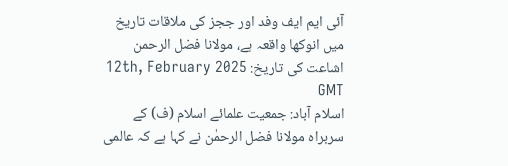آئی ایم ایف وفد اور ججز کی ملاقات تاریخ میں انوکھا واقعہ ہے، مولانا فضل الرحمن
اشاعت کی تاریخ: 12th, February 2025 GMT
اسلام آباد: جمعیت علمائے اسلام (ف) کے سربراہ مولانا فضل الرحمٰن نے کہا ہے کہ عالمی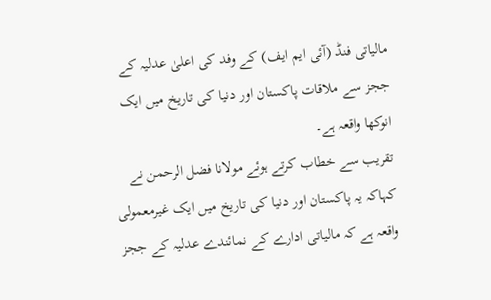مالیاتی فنڈ (آئی ایم ایف) کے وفد کی اعلیٰ عدلیہ کے ججز سے ملاقات پاکستان اور دنیا کی تاریخ میں ایک انوکھا واقعہ ہے۔
تقریب سے خطاب کرتے ہوئے مولانا فضل الرحمن نے کہاکہ یہ پاکستان اور دنیا کی تاریخ میں ایک غیرمعمولی واقعہ ہے کہ مالیاتی ادارے کے نمائندے عدلیہ کے ججز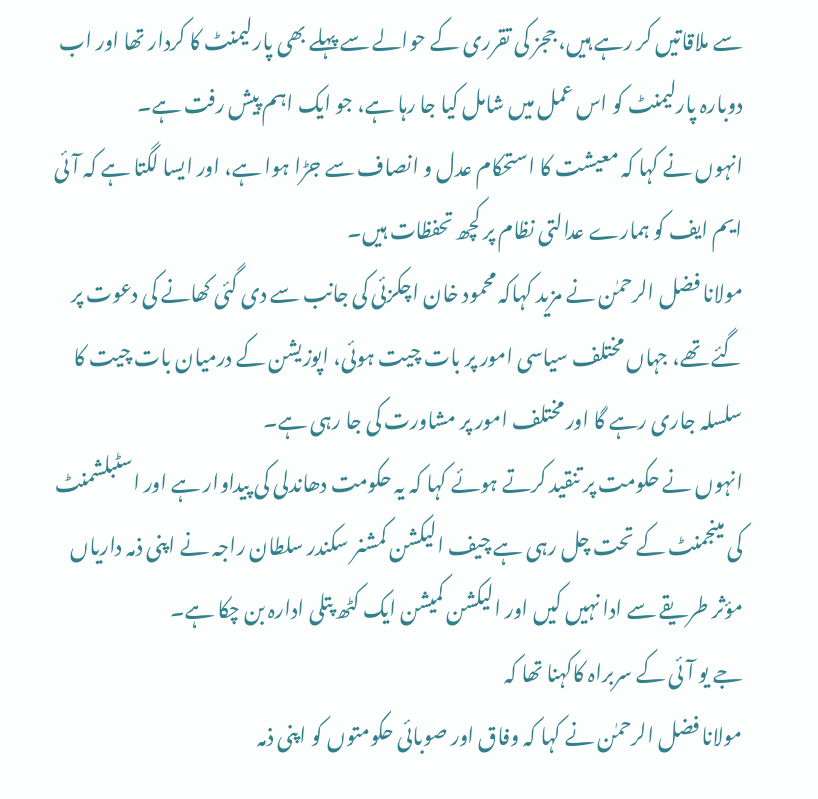سے ملاقاتیں کر رہے ہیں، ججز کی تقرری کے حوالے سے پہلے بھی پارلیمنٹ کا کردار تھا اور اب دوبارہ پارلیمنٹ کو اس عمل میں شامل کیا جا رہا ہے، جو ایک اہم پیش رفت ہے۔
انہوں نے کہا کہ معیشت کا استحکام عدل و انصاف سے جڑا ہوا ہے، اور ایسا لگتا ہے کہ آئی ایم ایف کو ہمارے عدالتی نظام پر کچھ تحفظات ہیں۔
مولانا فضل الرحمٰن نے مزید کہاکہ محمود خان اچکزئی کی جانب سے دی گئی کھانے کی دعوت پر گئے تھے، جہاں مختلف سیاسی امور پر بات چیت ہوئی، اپوزیشن کے درمیان بات چیت کا سلسلہ جاری رہے گا اور مختلف امور پر مشاورت کی جا رہی ہے۔
انہوں نے حکومت پر تنقید کرتے ہوئے کہا کہ یہ حکومت دھاندلی کی پیداوار ہے اور اسٹبلشمنٹ کی مینجمنٹ کے تحت چل رہی ہے چیف الیکشن کمشنر سکندر سلطان راجہ نے اپنی ذمہ داریاں مؤثر طریقے سے ادا نہیں کیں اور الیکشن کمیشن ایک کٹھ پتلی ادارہ بن چکا ہے۔
جے یو آئی کے سربراہ کاکہنا تھا کہ
مولانا فضل الرحمٰن نے کہا کہ وفاق اور صوبائی حکومتوں کو اپنی ذمہ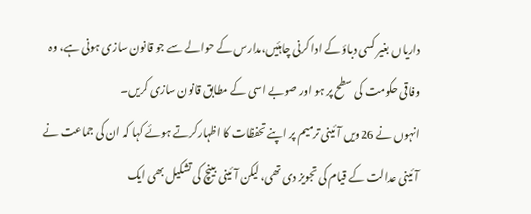داریاں بغیر کسی دباؤ کے ادا کرنی چاہئیں،مدارس کے حوالے سے جو قانون سازی ہونی ہے، وہ وفاقی حکومت کی سطح پر ہو اور صوبے اسی کے مطابق قانون سازی کریں۔
انہوں نے 26ویں آئینی ترمیم پر اپنے تحفظات کا اظہارکرتے ہوئے کہا کہ ان کی جماعت نے آئینی عدالت کے قیام کی تجویز دی تھی، لیکن آئینی بینچ کی تشکیل بھی ایک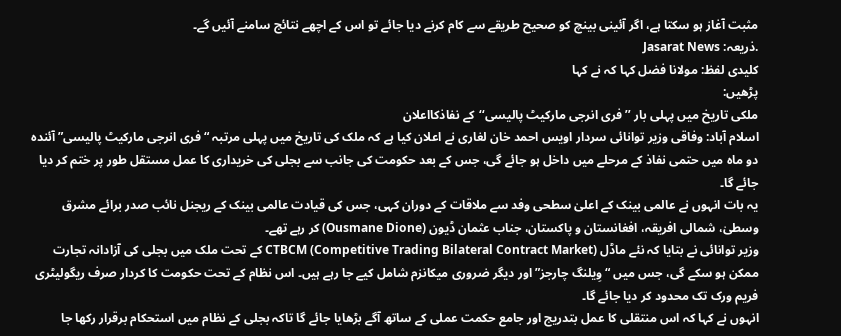مثبت آغاز ہو سکتا ہے، اگر آئینی بینچ کو صحیح طریقے سے کام کرنے دیا جائے تو اس کے اچھے نتائج سامنے آئیں گے۔
.ذریعہ: Jasarat News
کلیدی لفظ: مولانا فضل کہا کہ نے کہا
پڑھیں:
ملکی تاریخ میں پہلی بار ’’فری انرجی مارکیٹ پالیسی‘‘کے نفاذکااعلان
اسلام آباد: وفاقی وزیر توانائی سردار اویس احمد خان لغاری نے اعلان کیا ہے کہ ملک کی تاریخ میں پہلی مرتبہ “فری انرجی مارکیٹ پالیسی” آئندہ دو ماہ میں حتمی نفاذ کے مرحلے میں داخل ہو جائے گی، جس کے بعد حکومت کی جانب سے بجلی کی خریداری کا عمل مستقل طور پر ختم کر دیا جائے گا۔
یہ بات انہوں نے عالمی بینک کے اعلیٰ سطحی وفد سے ملاقات کے دوران کہی، جس کی قیادت عالمی بینک کے ریجنل نائب صدر برائے مشرق وسطیٰ، شمالی افریقہ، افغانستان و پاکستان، جناب عثمان ڈیون (Ousmane Dione) کر رہے تھے۔
وزیر توانائی نے بتایا کہ نئے ماڈل CTBCM (Competitive Trading Bilateral Contract Market) کے تحت ملک میں بجلی کی آزادانہ تجارت ممکن ہو سکے گی، جس میں “وِیلنگ چارجز” اور دیگر ضروری میکانزم شامل کیے جا رہے ہیں۔ اس نظام کے تحت حکومت کا کردار صرف ریگولیٹری فریم ورک تک محدود کر دیا جائے گا۔
انہوں نے کہا کہ اس منتقلی کا عمل بتدریج اور جامع حکمت عملی کے ساتھ آگے بڑھایا جائے گا تاکہ بجلی کے نظام میں استحکام برقرار رکھا جا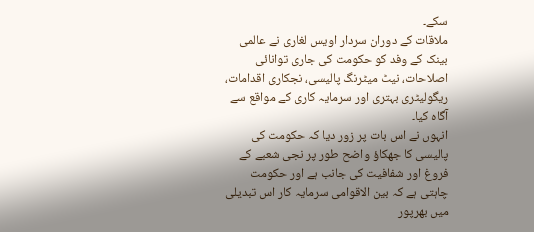سکے۔
ملاقات کے دوران سردار اویس لغاری نے عالمی بینک کے وفد کو حکومت کی جاری توانائی اصلاحات، نیٹ میٹرنگ پالیسی، نجکاری اقدامات، ریگولیٹری بہتری اور سرمایہ کاری کے مواقع سے آگاہ کیا۔
انہوں نے اس بات پر زور دیا کہ حکومت کی پالیسی کا جھکاؤ واضح طور پر نجی شعبے کے فروغ اور شفافیت کی جانب ہے اور حکومت چاہتی ہے کہ بین الاقوامی سرمایہ کار اس تبدیلی میں بھرپور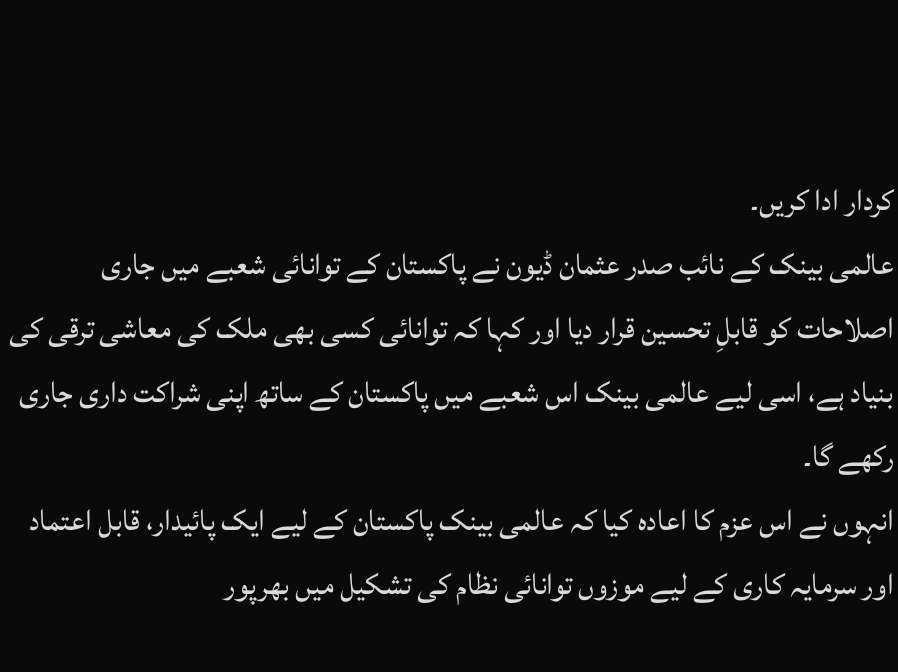کردار ادا کریں۔
عالمی بینک کے نائب صدر عثمان ڈیون نے پاکستان کے توانائی شعبے میں جاری اصلاحات کو قابلِ تحسین قرار دیا اور کہا کہ توانائی کسی بھی ملک کی معاشی ترقی کی بنیاد ہے، اسی لیے عالمی بینک اس شعبے میں پاکستان کے ساتھ اپنی شراکت داری جاری رکھے گا۔
انہوں نے اس عزم کا اعادہ کیا کہ عالمی بینک پاکستان کے لیے ایک پائیدار، قابل اعتماد اور سرمایہ کاری کے لیے موزوں توانائی نظام کی تشکیل میں بھرپور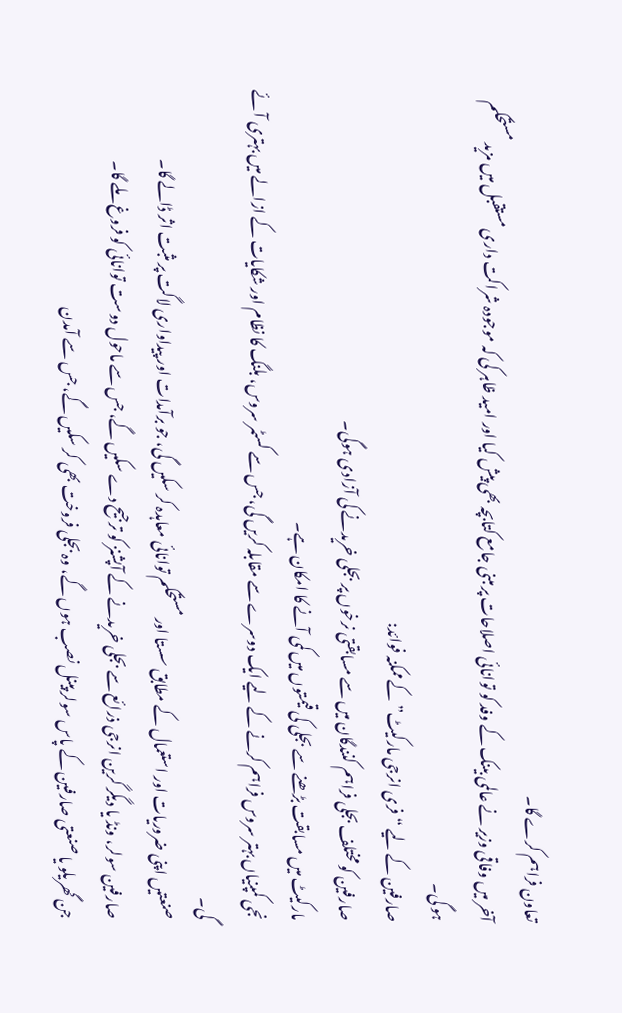تعاون فراہم کرے گا۔
آخر میں وفاقی وزیر نے عالمی بینک کے وفد کو توانائی اصلاحات پر مبنی جامع کتابچہ بھی پیش کیا اور امید ظاہر کی کہ موجودہ شراکت داری مستقبل میں مزید مستحکم ہو گی۔
صارفین کے لیے “فری انرجی مارکیٹ” کے ممکنہ فوائد:
صارفین کو مختلف بجلی فراہم کنندگان میں سے مسابقتی نرخوں پر بجلی خریدنے کی آزادی ہوگی۔
مارکیٹ میں مسابقت بڑھنے سے بجلی کی قیمتوں میں کمی آنے کا امکان ہے۔
نجی کمپنیاں بہتر سروس فراہم کرنے کے لیے ایک دوسرے سے مقابلہ کریں گی، جس سے کسٹمر سروس، بلنگ کا نظام اور شکایات کے ازالے میں بہتری آئے گی۔
صنعتیں اپنی ضروریات اور استعمال کے مطابق سستا اور مستحکم توانائی معاہدہ کر سکیں گی، جو برآمدات اور پیداواری لاگت پر مثبت اثر ڈالے گا۔
صارفین سولر، ونڈ یا دیگر گرین انرجی ذرائع سے بجلی خریدنے کے آپشنز کو ترجیح دے سکیں گے، جس سے ماحول دوست توانائی کو فروغ ملے گا۔
جن گھریلو یا صنعتی صارفین کے پاس سولر پینل نصب ہوں گے، وہ بجلی فروخت بھی کر سکیں گے، جس سے آمدن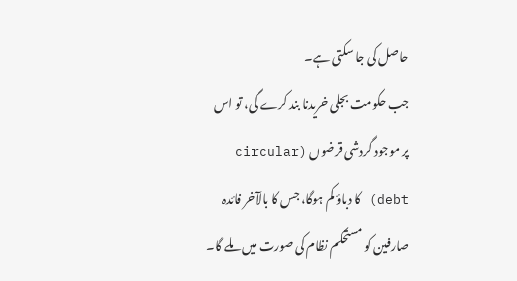حاصل کی جا سکتی ہے۔
جب حکومت بجلی خریدنا بند کرے گی، تو اس پر موجود گردشی قرضوں (circular debt) کا دباؤ کم ہوگا، جس کا بالآخر فائدہ صارفین کو مستحکم نظام کی صورت میں ملے گا۔